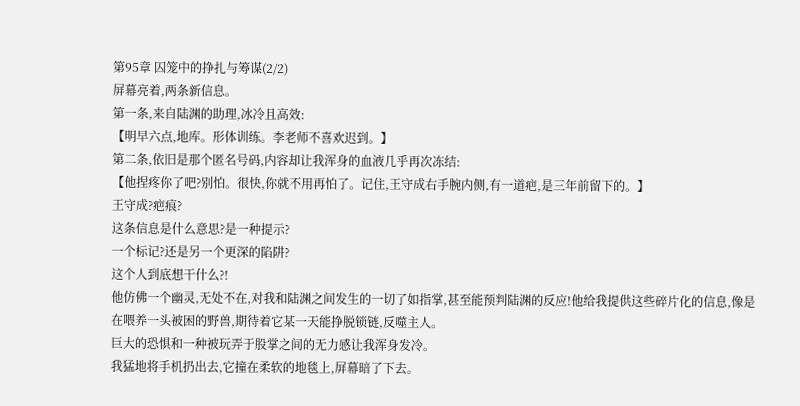第95章 囚笼中的挣扎与筹谋(2/2)
屏幕亮着,两条新信息。
第一条,来自陆渊的助理,冰冷且高效:
【明早六点,地库。形体训练。李老师不喜欢迟到。】
第二条,依旧是那个匿名号码,内容却让我浑身的血液几乎再次冻结:
【他捏疼你了吧?别怕。很快,你就不用再怕了。记住,王守成右手腕内侧,有一道疤,是三年前留下的。】
王守成?疤痕?
这条信息是什么意思?是一种提示?
一个标记?还是另一个更深的陷阱?
这个人到底想干什么?!
他仿佛一个幽灵,无处不在,对我和陆渊之间发生的一切了如指掌,甚至能预判陆渊的反应!他给我提供这些碎片化的信息,像是在喂养一头被困的野兽,期待着它某一天能挣脱锁链,反噬主人。
巨大的恐惧和一种被玩弄于股掌之间的无力感让我浑身发冷。
我猛地将手机扔出去,它撞在柔软的地毯上,屏幕暗了下去。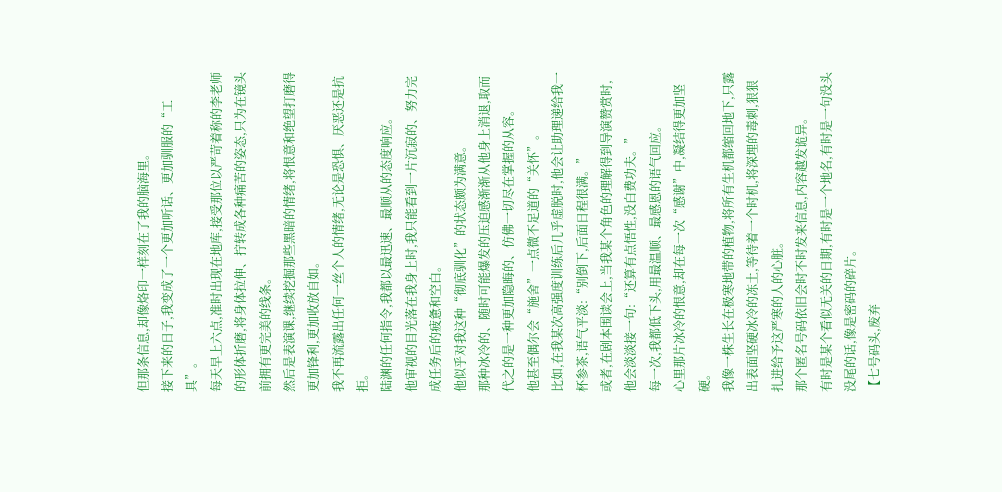但那条信息,却像烙印一样刻在了我的脑海里。
接下来的日子,我变成了一个更加听话、更加驯服的“工具”。
每天早上六点,准时出现在地库,接受那位以严苛着称的李老师的形体折磨,将身体拉伸、拧转成各种痛苦的姿态,只为在镜头前拥有更完美的线条。
然后是表演课,继续挖掘那些黑暗的情绪,将恨意和绝望打磨得更加锋利,更加收放自如。
我不再流露出任何一丝个人的情绪,无论是恐惧、厌恶还是抗拒。
陆渊的任何指令,我都以最迅速、最顺从的态度响应。
他审视的目光落在我身上时,我只能看到一片沉寂的、努力完成任务后的疲惫和空白。
他似乎对我这种“彻底驯化”的状态颇为满意。
那种冰冷的、随时可能爆发的压迫感渐渐从他身上消退,取而代之的是一种更加隐晦的、仿佛一切尽在掌握的从容。
他甚至偶尔会“施舍”一点微不足道的“关怀”。
比如,在我某次高强度训练后几乎虚脱时,他会让助理递给我一杯参茶,语气平淡:“别倒下,后面日程很满。”
或者,在剧本围读会上,当我某个角色的理解得到导演赞赏时,他会淡淡接一句:“还算有点悟性,没白费功夫。”
每一次,我都低下头,用最温顺、最感恩的语气回应。
心里那片冰冷的恨意,却在每一次“感谢”中,凝结得更加坚硬。
我像一株生长在极寒地带的植物,将所有生机都缩回地下,只露出表面坚硬冰冷的冻土,等待着一个时机,将深埋的毒刺,狠狠扎进给予这严寒的人的心脏。
那个匿名号码依旧会时不时发来信息,内容越发诡异。
有时是某个看似无关的日期,有时是一个地名,有时是一句没头没尾的话,像是密码的碎片。
【七号码头,废弃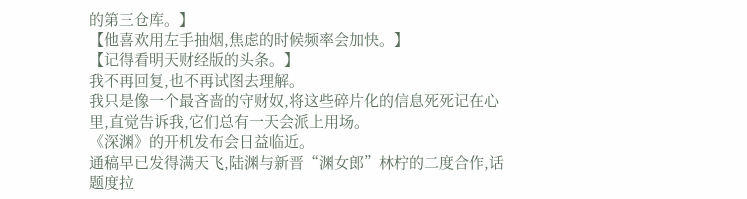的第三仓库。】
【他喜欢用左手抽烟,焦虑的时候频率会加快。】
【记得看明天财经版的头条。】
我不再回复,也不再试图去理解。
我只是像一个最吝啬的守财奴,将这些碎片化的信息死死记在心里,直觉告诉我,它们总有一天会派上用场。
《深渊》的开机发布会日益临近。
通稿早已发得满天飞,陆渊与新晋“渊女郎”林柠的二度合作,话题度拉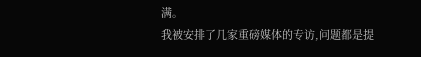满。
我被安排了几家重磅媒体的专访,问题都是提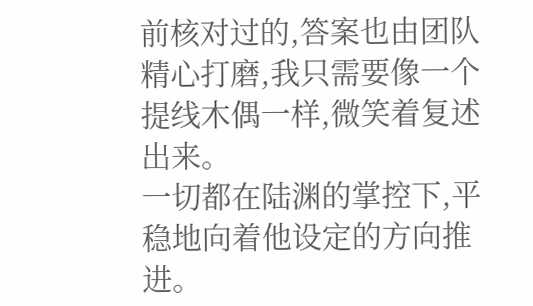前核对过的,答案也由团队精心打磨,我只需要像一个提线木偶一样,微笑着复述出来。
一切都在陆渊的掌控下,平稳地向着他设定的方向推进。